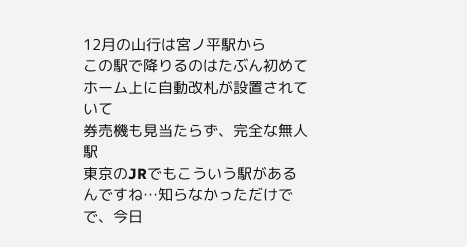12月の山行は宮ノ平駅から
この駅で降りるのはたぶん初めて
ホーム上に自動改札が設置されていて
券売機も見当たらず、完全な無人駅
東京のJRでもこういう駅があるんですね…知らなかっただけで
で、今日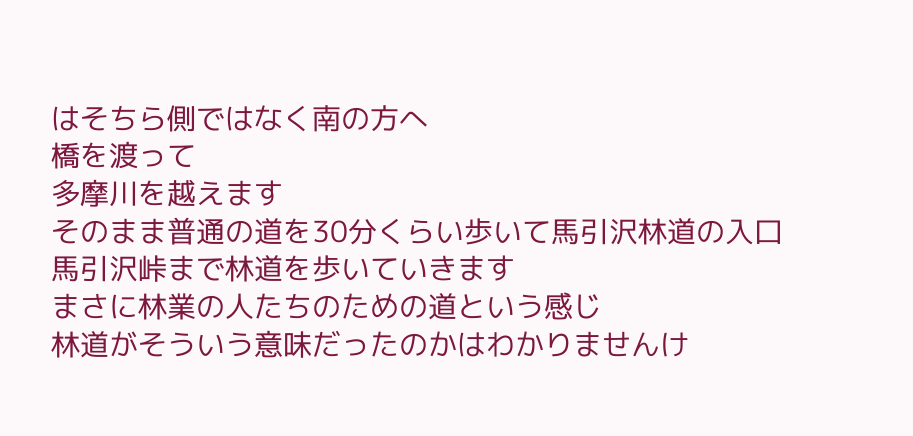はそちら側ではなく南の方へ
橋を渡って
多摩川を越えます
そのまま普通の道を30分くらい歩いて馬引沢林道の入口
馬引沢峠まで林道を歩いていきます
まさに林業の人たちのための道という感じ
林道がそういう意味だったのかはわかりませんけ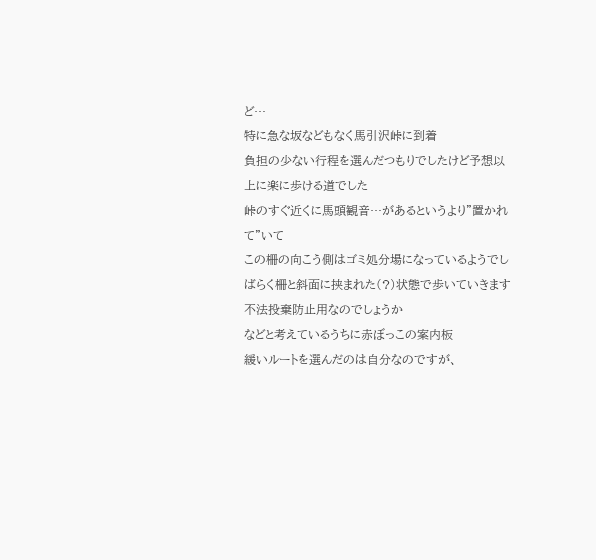ど…
特に急な坂などもなく馬引沢峠に到着
負担の少ない行程を選んだつもりでしたけど予想以上に楽に歩ける道でした
峠のすぐ近くに馬頭観音…があるというより”置かれて”いて
この柵の向こう側はゴミ処分場になっているようでしばらく柵と斜面に挟まれた(?)状態で歩いていきます
不法投棄防止用なのでしょうか
などと考えているうちに赤ぼっこの案内板
緩いルートを選んだのは自分なのですが、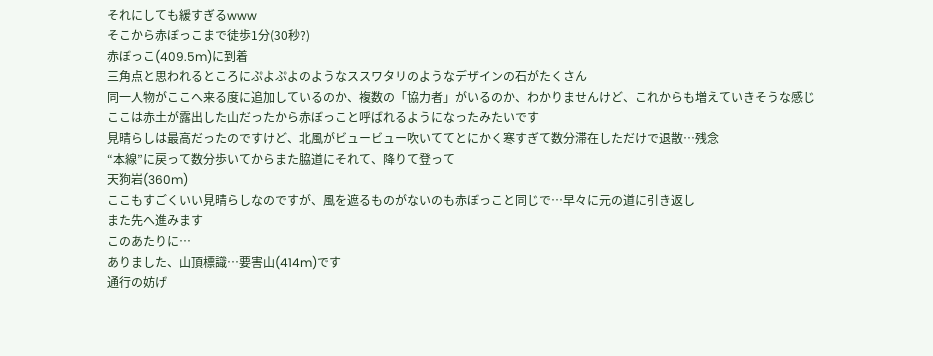それにしても緩すぎるwww
そこから赤ぼっこまで徒歩1分(30秒?)
赤ぼっこ(409.5m)に到着
三角点と思われるところにぷよぷよのようなススワタリのようなデザインの石がたくさん
同一人物がここへ来る度に追加しているのか、複数の「協力者」がいるのか、わかりませんけど、これからも増えていきそうな感じ
ここは赤土が露出した山だったから赤ぼっこと呼ばれるようになったみたいです
見晴らしは最高だったのですけど、北風がビュービュー吹いててとにかく寒すぎて数分滞在しただけで退散…残念
“本線”に戻って数分歩いてからまた脇道にそれて、降りて登って
天狗岩(360m)
ここもすごくいい見晴らしなのですが、風を遮るものがないのも赤ぼっこと同じで…早々に元の道に引き返し
また先へ進みます
このあたりに…
ありました、山頂標識…要害山(414m)です
通行の妨げ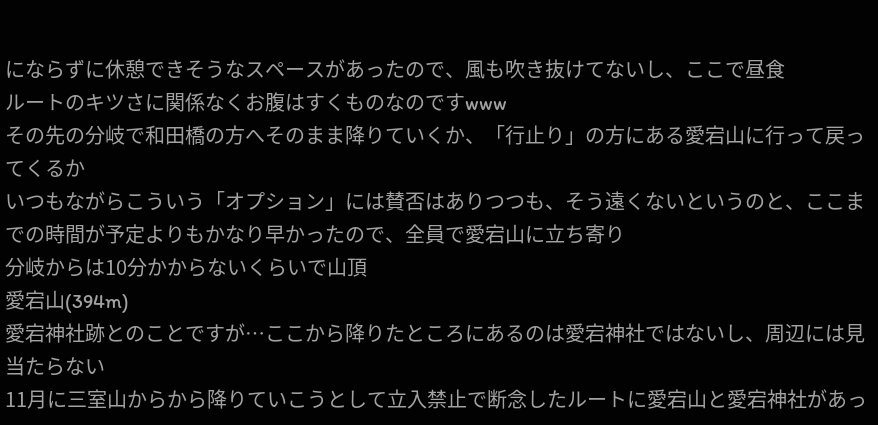にならずに休憩できそうなスペースがあったので、風も吹き抜けてないし、ここで昼食
ルートのキツさに関係なくお腹はすくものなのですwww
その先の分岐で和田橋の方へそのまま降りていくか、「行止り」の方にある愛宕山に行って戻ってくるか
いつもながらこういう「オプション」には賛否はありつつも、そう遠くないというのと、ここまでの時間が予定よりもかなり早かったので、全員で愛宕山に立ち寄り
分岐からは10分かからないくらいで山頂
愛宕山(394m)
愛宕神社跡とのことですが…ここから降りたところにあるのは愛宕神社ではないし、周辺には見当たらない
11月に三室山からから降りていこうとして立入禁止で断念したルートに愛宕山と愛宕神社があっ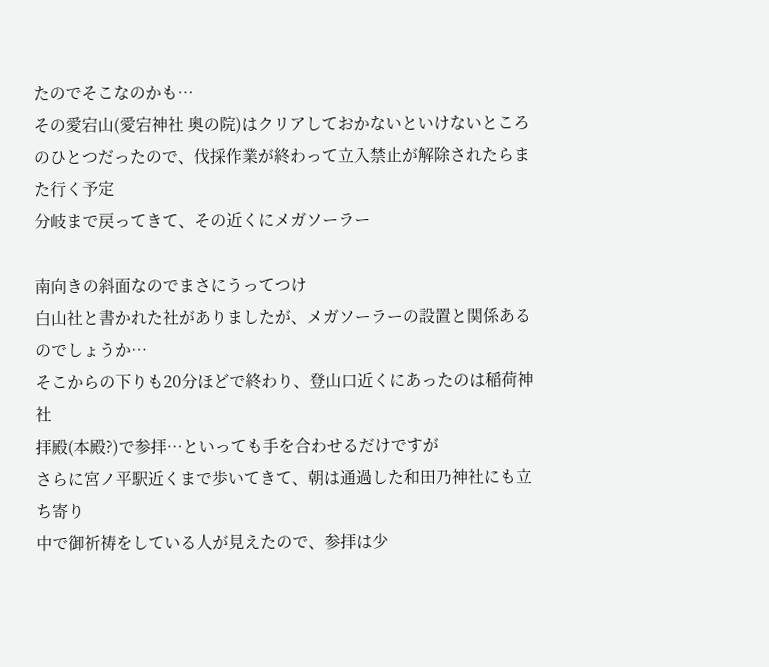たのでそこなのかも…
その愛宕山(愛宕神社 奥の院)はクリアしておかないといけないところのひとつだったので、伐採作業が終わって立入禁止が解除されたらまた行く予定
分岐まで戻ってきて、その近くにメガソーラー

南向きの斜面なのでまさにうってつけ
白山社と書かれた社がありましたが、メガソーラーの設置と関係あるのでしょうか…
そこからの下りも20分ほどで終わり、登山口近くにあったのは稲荷神社
拝殿(本殿?)で参拝…といっても手を合わせるだけですが
さらに宮ノ平駅近くまで歩いてきて、朝は通過した和田乃神社にも立ち寄り
中で御祈祷をしている人が見えたので、参拝は少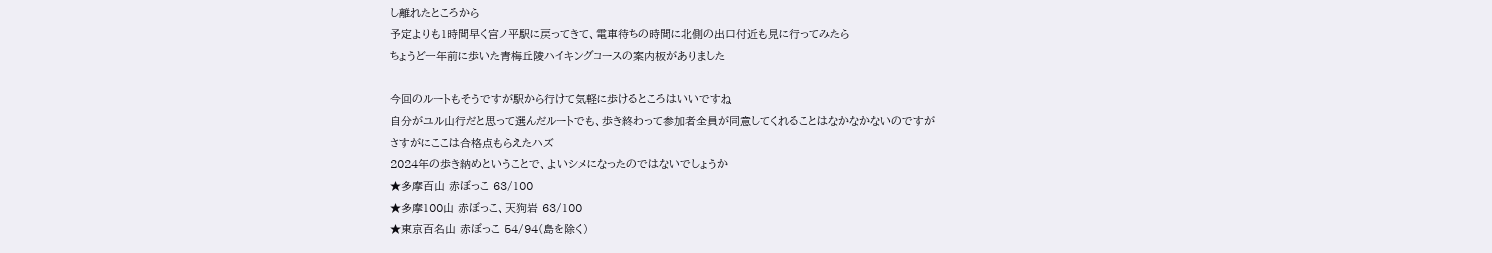し離れたところから
予定よりも1時間早く宮ノ平駅に戻ってきて、電車待ちの時間に北側の出口付近も見に行ってみたら
ちょうど一年前に歩いた青梅丘陵ハイキングコースの案内板がありました

今回のルートもそうですが駅から行けて気軽に歩けるところはいいですね
自分がユル山行だと思って選んだルートでも、歩き終わって参加者全員が同意してくれることはなかなかないのですが
さすがにここは合格点もらえたハズ
2024年の歩き納めということで、よいシメになったのではないでしょうか
★多摩百山 赤ぼっこ 63/100
★多摩100山 赤ぼっこ、天狗岩 63/100
★東京百名山 赤ぼっこ 54/94(島を除く)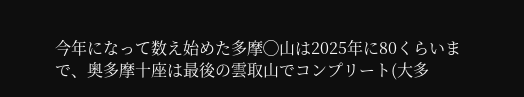今年になって数え始めた多摩◯山は2025年に80くらいまで、奥多摩十座は最後の雲取山でコンプリート(大多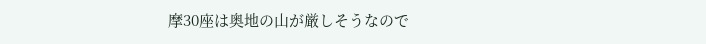摩30座は奥地の山が厳しそうなので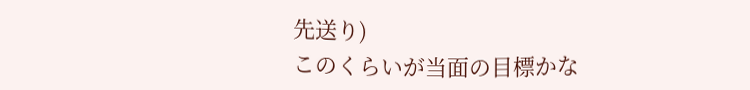先送り)
このくらいが当面の目標かな